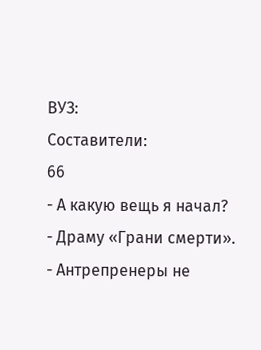ВУЗ:
Составители:
66
- А какую вещь я начал?
- Драму «Грани смерти».
- Антрепренеры не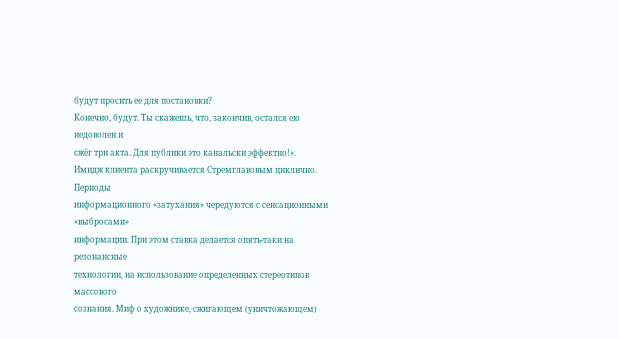будут просить ее для постановки?
Конечно, будут. Ты скажешь, что, закончив, остался ею недоволен и
сжёг три акта. Для публики это канальски эффектно!».
Имидж клиента раскручивается Стремглавовым циклично. Периоды
информационного «затухания» чередуются с сенсационными «выбросами»
информации. При этом ставка делается опять-таки на резонансные
технологии, на использование определенных стереотипов массового
сознания. Миф о художнике, сжигающем (уничтожающем)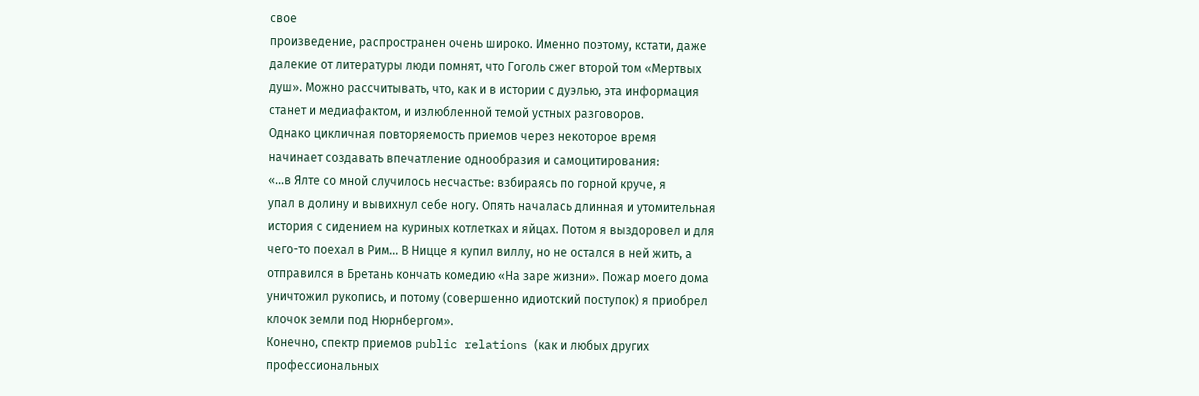свое
произведение, распространен очень широко. Именно поэтому, кстати, даже
далекие от литературы люди помнят, что Гоголь сжег второй том «Мертвых
душ». Можно рассчитывать, что, как и в истории с дуэлью, эта информация
станет и медиафактом, и излюбленной темой устных разговоров.
Однако цикличная повторяемость приемов через некоторое время
начинает создавать впечатление однообразия и самоцитирования:
«...в Ялте со мной случилось несчастье: взбираясь по горной круче, я
упал в долину и вывихнул себе ногу. Опять началась длинная и утомительная
история с сидением на куриных котлетках и яйцах. Потом я выздоровел и для
чего-то поехал в Рим... В Ницце я купил виллу, но не остался в ней жить, а
отправился в Бретань кончать комедию «На заре жизни». Пожар моего дома
уничтожил рукопись, и потому (совершенно идиотский поступок) я приобрел
клочок земли под Нюрнбергом».
Конечно, спектр приемов public relations (как и любых других
профессиональных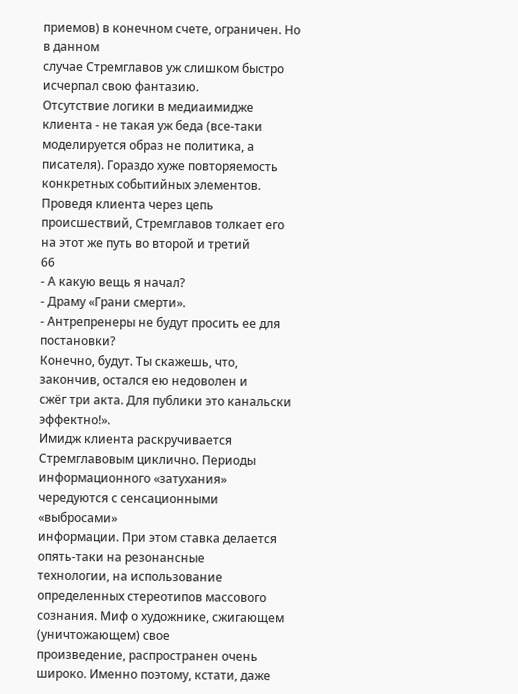приемов) в конечном счете, ограничен. Но в данном
случае Стремглавов уж слишком быстро исчерпал свою фантазию.
Отсутствие логики в медиаимидже клиента - не такая уж беда (все-таки
моделируется образ не политика, а писателя). Гораздо хуже повторяемость
конкретных событийных элементов. Проведя клиента через цепь
происшествий, Стремглавов толкает его на этот же путь во второй и третий
66
- А какую вещь я начал?
- Драму «Грани смерти».
- Антрепренеры не будут просить ее для постановки?
Конечно, будут. Ты скажешь, что, закончив, остался ею недоволен и
сжёг три акта. Для публики это канальски эффектно!».
Имидж клиента раскручивается Стремглавовым циклично. Периоды
информационного «затухания» чередуются с сенсационными «выбросами»
информации. При этом ставка делается опять-таки на резонансные
технологии, на использование определенных стереотипов массового
сознания. Миф о художнике, сжигающем (уничтожающем) свое
произведение, распространен очень широко. Именно поэтому, кстати, даже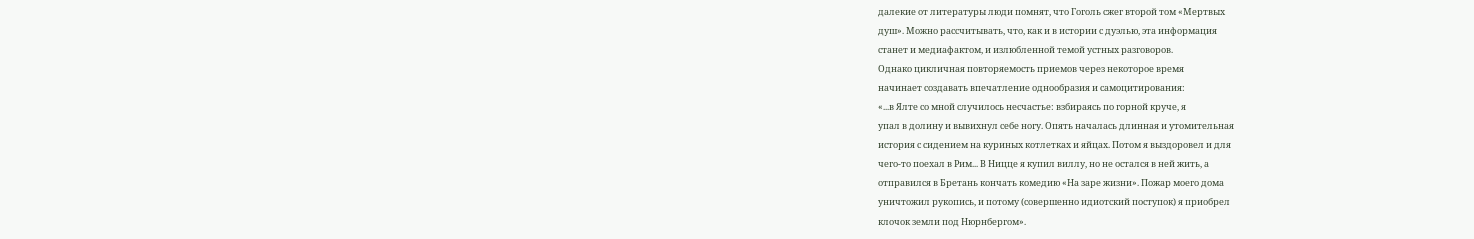далекие от литературы люди помнят, что Гоголь сжег второй том «Мертвых
душ». Можно рассчитывать, что, как и в истории с дуэлью, эта информация
станет и медиафактом, и излюбленной темой устных разговоров.
Однако цикличная повторяемость приемов через некоторое время
начинает создавать впечатление однообразия и самоцитирования:
«...в Ялте со мной случилось несчастье: взбираясь по горной круче, я
упал в долину и вывихнул себе ногу. Опять началась длинная и утомительная
история с сидением на куриных котлетках и яйцах. Потом я выздоровел и для
чего-то поехал в Рим... В Ницце я купил виллу, но не остался в ней жить, а
отправился в Бретань кончать комедию «На заре жизни». Пожар моего дома
уничтожил рукопись, и потому (совершенно идиотский поступок) я приобрел
клочок земли под Нюрнбергом».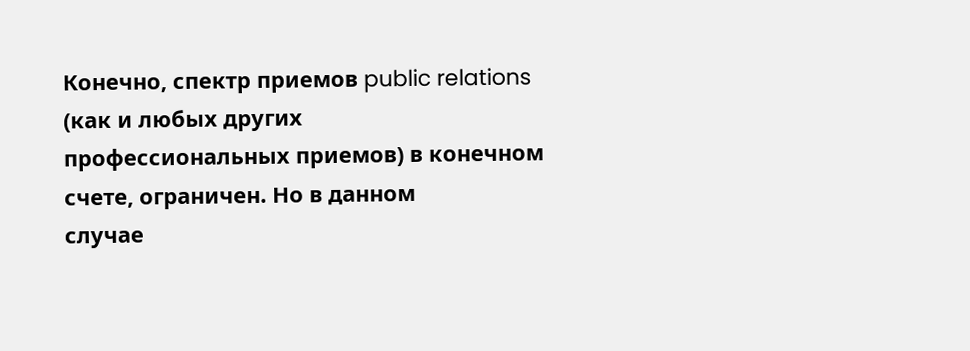Конечно, спектр приемов public relations (как и любых других
профессиональных приемов) в конечном счете, ограничен. Но в данном
случае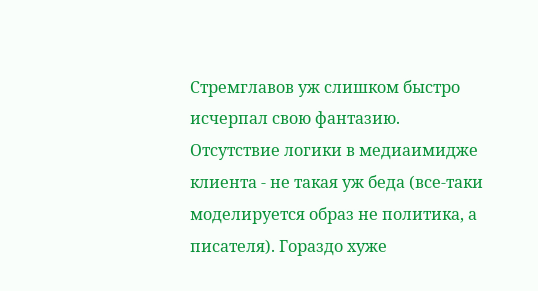Стремглавов уж слишком быстро исчерпал свою фантазию.
Отсутствие логики в медиаимидже клиента - не такая уж беда (все-таки
моделируется образ не политика, а писателя). Гораздо хуже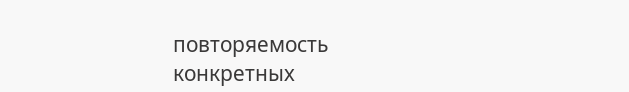повторяемость
конкретных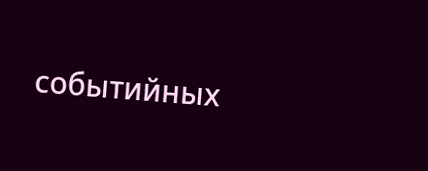событийных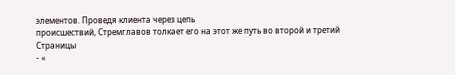элементов. Проведя клиента через цепь
происшествий, Стремглавов толкает его на этот же путь во второй и третий
Страницы
- «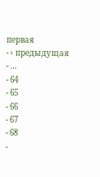первая
- ‹ предыдущая
- …
- 64
- 65
- 66
- 67
- 68
-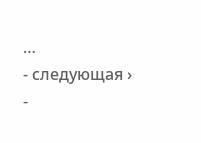…
- следующая ›
-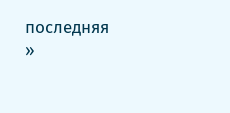последняя »